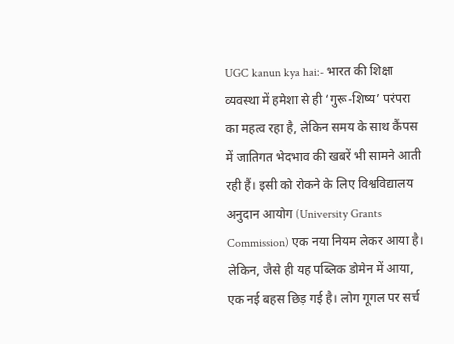UGC kanun kya hai:- भारत की शिक्षा व्यवस्था में हमेशा से ही ‘गुरू-शिष्य’ परंपरा का महत्व रहा है, लेकिन समय के साथ कैंपस में जातिगत भेदभाव की खबरें भी सामने आती रही हैं। इसी को रोकने के लिए विश्वविद्यालय अनुदान आयोग (University Grants Commission) एक नया नियम लेकर आया है। लेकिन, जैसे ही यह पब्लिक डोमेन में आया, एक नई बहस छिड़ गई है। लोग गूगल पर सर्च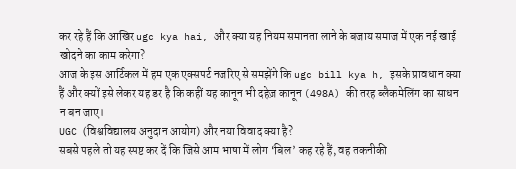कर रहे हैं कि आखिर ugc kya hai, और क्या यह नियम समानता लाने के बजाय समाज में एक नई खाई खोदने का काम करेगा?
आज के इस आर्टिकल में हम एक एक्सपर्ट नजरिए से समझेंगे कि ugc bill kya h, इसके प्रावधान क्या हैं और क्यों इसे लेकर यह डर है कि कहीं यह कानून भी दहेज़ कानून (498A) की तरह ब्लैकमेलिंग का साधन न बन जाए।
UGC (विश्वविद्यालय अनुदान आयोग) और नया विवाद क्या है?
सबसे पहले तो यह स्पष्ट कर दें कि जिसे आम भाषा में लोग ‘बिल’ कह रहे हैं, वह तकनीकी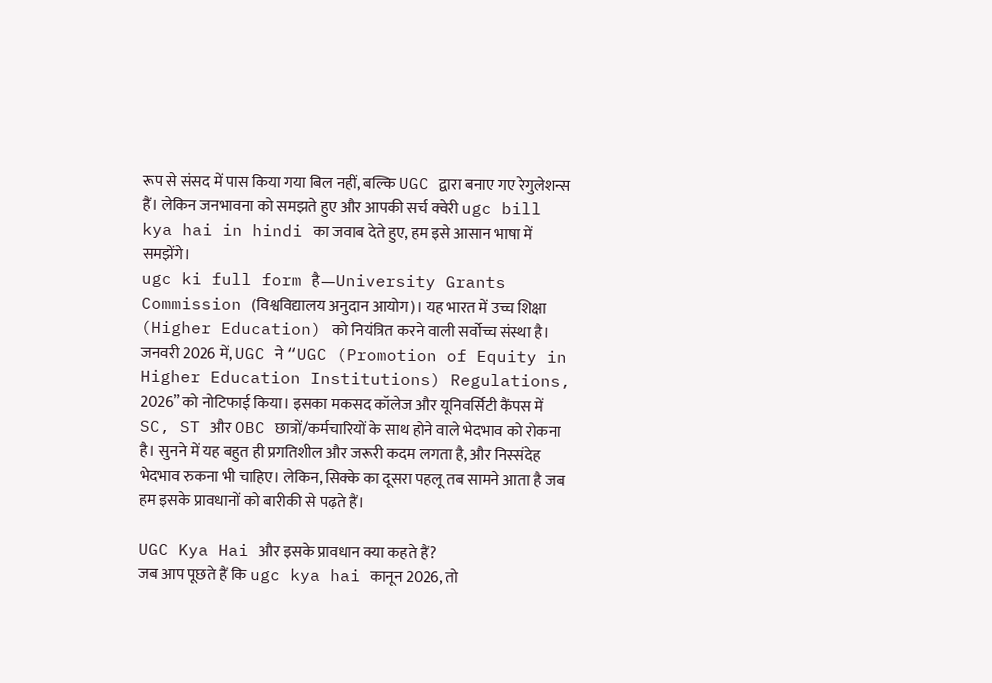रूप से संसद में पास किया गया बिल नहीं, बल्कि UGC द्वारा बनाए गए रेगुलेशन्स हैं। लेकिन जनभावना को समझते हुए और आपकी सर्च क्वेरी ugc bill kya hai in hindi का जवाब देते हुए, हम इसे आसान भाषा में समझेंगे।
ugc ki full form है—University Grants Commission (विश्वविद्यालय अनुदान आयोग)। यह भारत में उच्च शिक्षा (Higher Education) को नियंत्रित करने वाली सर्वोच्च संस्था है।
जनवरी 2026 में, UGC ने “UGC (Promotion of Equity in Higher Education Institutions) Regulations, 2026” को नोटिफाई किया। इसका मकसद कॉलेज और यूनिवर्सिटी कैंपस में SC, ST और OBC छात्रों/कर्मचारियों के साथ होने वाले भेदभाव को रोकना है। सुनने में यह बहुत ही प्रगतिशील और जरूरी कदम लगता है, और निस्संदेह भेदभाव रुकना भी चाहिए। लेकिन, सिक्के का दूसरा पहलू तब सामने आता है जब हम इसके प्रावधानों को बारीकी से पढ़ते हैं।

UGC Kya Hai और इसके प्रावधान क्या कहते हैं?
जब आप पूछते हैं कि ugc kya hai कानून 2026, तो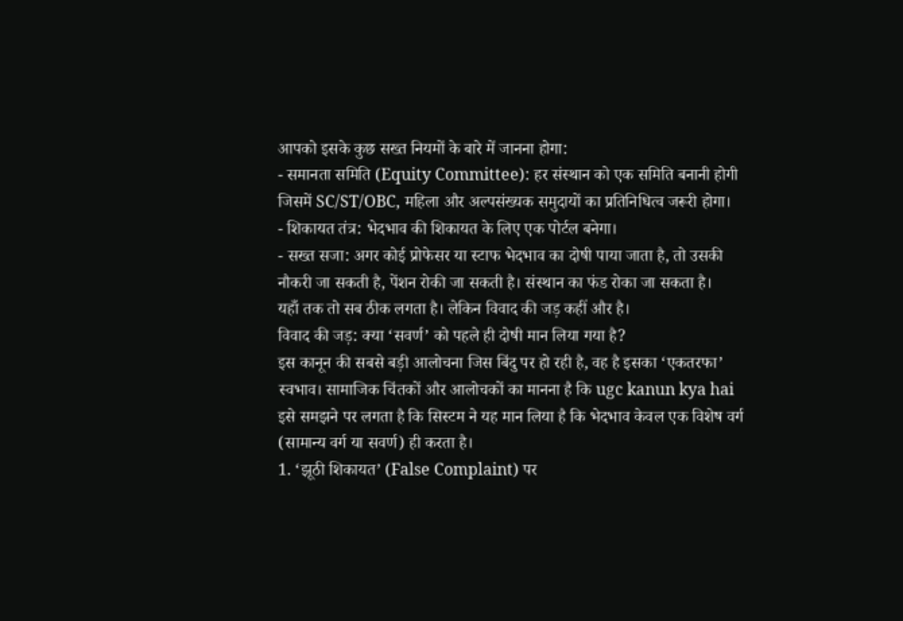आपको इसके कुछ सख्त नियमों के बारे में जानना होगा:
- समानता समिति (Equity Committee): हर संस्थान को एक समिति बनानी होगी जिसमें SC/ST/OBC, महिला और अल्पसंख्यक समुदायों का प्रतिनिधित्व जरूरी होगा।
- शिकायत तंत्र: भेदभाव की शिकायत के लिए एक पोर्टल बनेगा।
- सख्त सजा: अगर कोई प्रोफेसर या स्टाफ भेदभाव का दोषी पाया जाता है, तो उसकी नौकरी जा सकती है, पेंशन रोकी जा सकती है। संस्थान का फंड रोका जा सकता है।
यहाँ तक तो सब ठीक लगता है। लेकिन विवाद की जड़ कहीं और है।
विवाद की जड़: क्या ‘सवर्ण’ को पहले ही दोषी मान लिया गया है?
इस कानून की सबसे बड़ी आलोचना जिस बिंदु पर हो रही है, वह है इसका ‘एकतरफा’ स्वभाव। सामाजिक चिंतकों और आलोचकों का मानना है कि ugc kanun kya hai इसे समझने पर लगता है कि सिस्टम ने यह मान लिया है कि भेदभाव केवल एक विशेष वर्ग (सामान्य वर्ग या सवर्ण) ही करता है।
1. ‘झूठी शिकायत’ (False Complaint) पर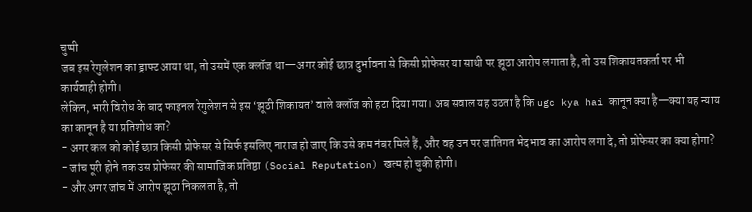चुप्पी
जब इस रेगुलेशन का ड्राफ्ट आया था, तो उसमें एक क्लॉज था—अगर कोई छात्र दुर्भावना से किसी प्रोफेसर या साथी पर झूठा आरोप लगाता है, तो उस शिकायतकर्ता पर भी कार्यवाही होगी।
लेकिन, भारी विरोध के बाद फाइनल रेगुलेशन से इस ‘झूठी शिकायत’ वाले क्लॉज को हटा दिया गया। अब सवाल यह उठता है कि ugc kya hai कानून क्या है—क्या यह न्याय का कानून है या प्रतिशोध का?
- अगर कल को कोई छात्र किसी प्रोफेसर से सिर्फ इसलिए नाराज हो जाए कि उसे कम नंबर मिले हैं, और वह उन पर जातिगत भेदभाव का आरोप लगा दे, तो प्रोफेसर का क्या होगा?
- जांच पूरी होने तक उस प्रोफेसर की सामाजिक प्रतिष्ठा (Social Reputation) खत्म हो चुकी होगी।
- और अगर जांच में आरोप झूठा निकलता है, तो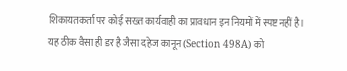शिकायतकर्ता पर कोई सख्त कार्यवाही का प्रावधान इन नियमों में स्पष्ट नहीं है।
यह ठीक वैसा ही डर है जैसा दहेज कानून (Section 498A) को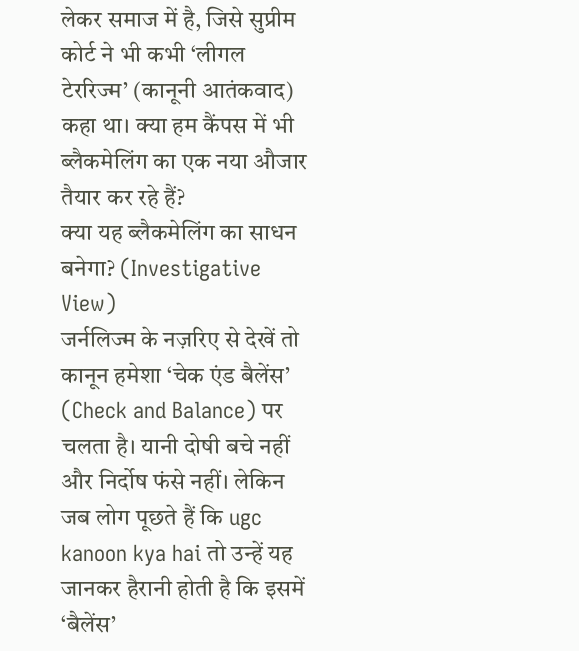लेकर समाज में है, जिसे सुप्रीम कोर्ट ने भी कभी ‘लीगल टेररिज्म’ (कानूनी आतंकवाद) कहा था। क्या हम कैंपस में भी ब्लैकमेलिंग का एक नया औजार तैयार कर रहे हैं?
क्या यह ब्लैकमेलिंग का साधन बनेगा? (Investigative View)
जर्नलिज्म के नज़रिए से देखें तो कानून हमेशा ‘चेक एंड बैलेंस’ (Check and Balance) पर चलता है। यानी दोषी बचे नहीं और निर्दोष फंसे नहीं। लेकिन जब लोग पूछते हैं कि ugc kanoon kya hai तो उन्हें यह जानकर हैरानी होती है कि इसमें ‘बैलेंस’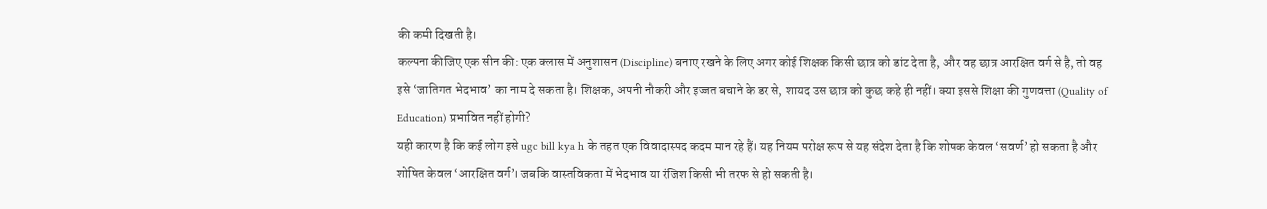की कमी दिखती है।
कल्पना कीजिए एक सीन की: एक क्लास में अनुशासन (Discipline) बनाए रखने के लिए अगर कोई शिक्षक किसी छात्र को डांट देता है, और वह छात्र आरक्षित वर्ग से है, तो वह इसे ‘जातिगत भेदभाव’ का नाम दे सकता है। शिक्षक, अपनी नौकरी और इज्जत बचाने के डर से, शायद उस छात्र को कुछ कहे ही नहीं। क्या इससे शिक्षा की गुणवत्ता (Quality of Education) प्रभावित नहीं होगी?
यही कारण है कि कई लोग इसे ugc bill kya h के तहत एक विवादास्पद कदम मान रहे हैं। यह नियम परोक्ष रूप से यह संदेश देता है कि शोषक केवल ‘सवर्ण’ हो सकता है और शोषित केवल ‘आरक्षित वर्ग’। जबकि वास्तविकता में भेदभाव या रंजिश किसी भी तरफ से हो सकती है।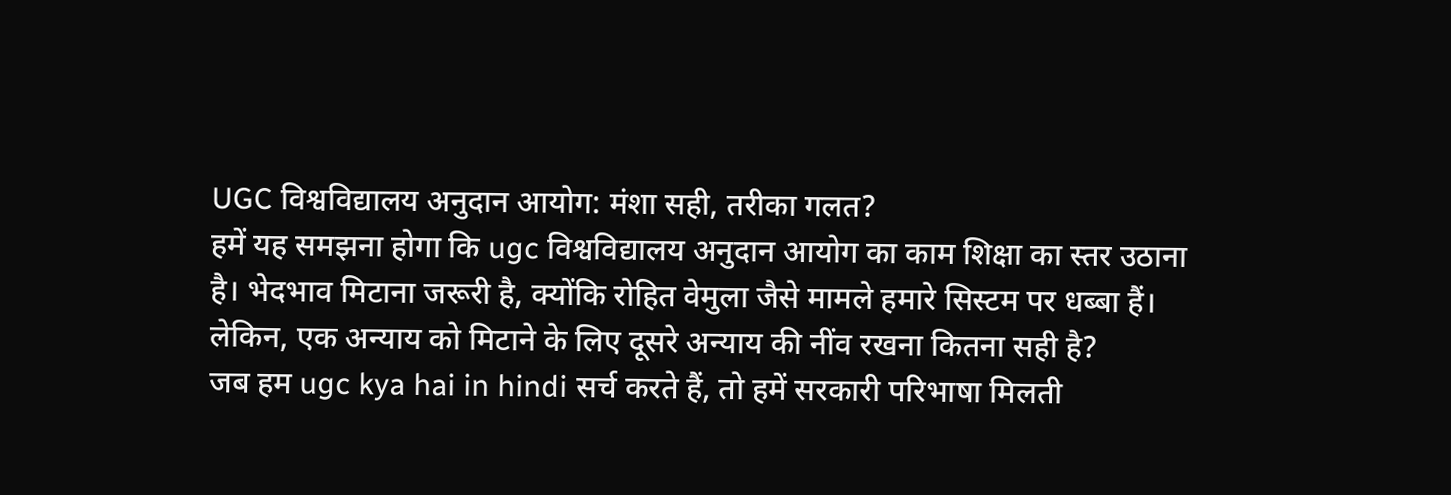UGC विश्वविद्यालय अनुदान आयोग: मंशा सही, तरीका गलत?
हमें यह समझना होगा कि ugc विश्वविद्यालय अनुदान आयोग का काम शिक्षा का स्तर उठाना है। भेदभाव मिटाना जरूरी है, क्योंकि रोहित वेमुला जैसे मामले हमारे सिस्टम पर धब्बा हैं। लेकिन, एक अन्याय को मिटाने के लिए दूसरे अन्याय की नींव रखना कितना सही है?
जब हम ugc kya hai in hindi सर्च करते हैं, तो हमें सरकारी परिभाषा मिलती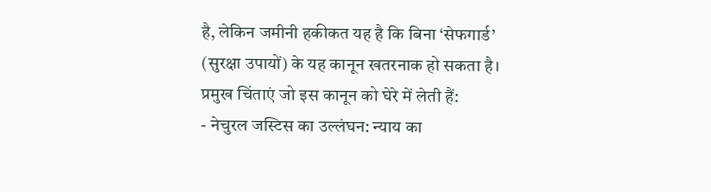है, लेकिन जमीनी हकीकत यह है कि बिना ‘सेफगार्ड’ (सुरक्षा उपायों) के यह कानून खतरनाक हो सकता है।
प्रमुख चिंताएं जो इस कानून को घेरे में लेती हैं:
- नेचुरल जस्टिस का उल्लंघन: न्याय का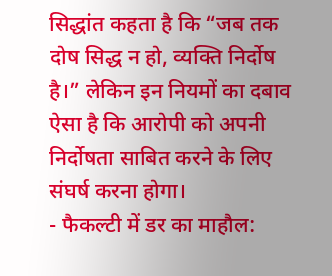सिद्धांत कहता है कि “जब तक दोष सिद्ध न हो, व्यक्ति निर्दोष है।” लेकिन इन नियमों का दबाव ऐसा है कि आरोपी को अपनी निर्दोषता साबित करने के लिए संघर्ष करना होगा।
- फैकल्टी में डर का माहौल: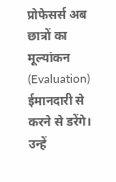प्रोफेसर्स अब छात्रों का मूल्यांकन (Evaluation) ईमानदारी से करने से डरेंगे। उन्हें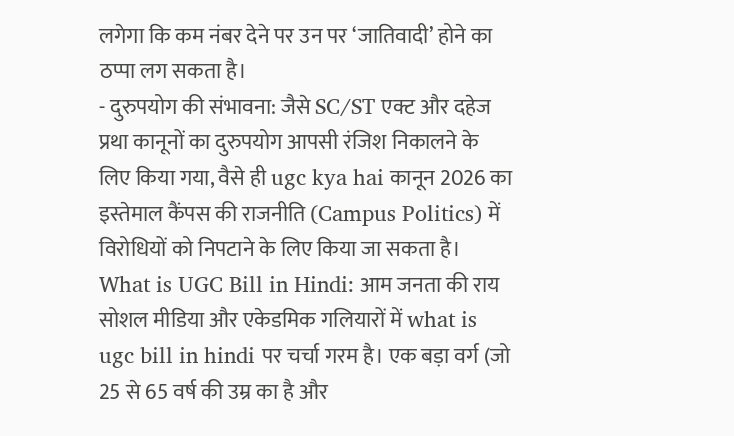लगेगा कि कम नंबर देने पर उन पर ‘जातिवादी’ होने का ठप्पा लग सकता है।
- दुरुपयोग की संभावना: जैसे SC/ST एक्ट और दहेज प्रथा कानूनों का दुरुपयोग आपसी रंजिश निकालने के लिए किया गया, वैसे ही ugc kya hai कानून 2026 का इस्तेमाल कैंपस की राजनीति (Campus Politics) में विरोधियों को निपटाने के लिए किया जा सकता है।
What is UGC Bill in Hindi: आम जनता की राय
सोशल मीडिया और एकेडमिक गलियारों में what is ugc bill in hindi पर चर्चा गरम है। एक बड़ा वर्ग (जो 25 से 65 वर्ष की उम्र का है और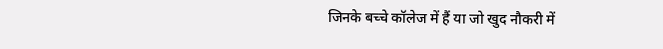जिनके बच्चे कॉलेज में हैं या जो खुद नौकरी में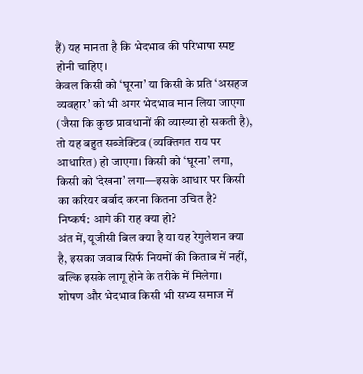हैं) यह मानता है कि भेदभाव की परिभाषा स्पष्ट होनी चाहिए।
केवल किसी को ‘घूरना’ या किसी के प्रति ‘असहज व्यवहार’ को भी अगर भेदभाव मान लिया जाएगा (जैसा कि कुछ प्रावधानों की व्याख्या हो सकती है), तो यह बहुत सब्जेक्टिव (व्यक्तिगत राय पर आधारित) हो जाएगा। किसी को ‘घूरना’ लगा, किसी को ‘देखना’ लगा—इसके आधार पर किसी का करियर बर्बाद करना कितना उचित है?
निष्कर्ष: आगे की राह क्या हो?
अंत में, यूजीसी बिल क्या है या यह रेगुलेशन क्या है, इसका जवाब सिर्फ नियमों की किताब में नहीं, बल्कि इसके लागू होने के तरीके में मिलेगा।
शोषण और भेदभाव किसी भी सभ्य समाज में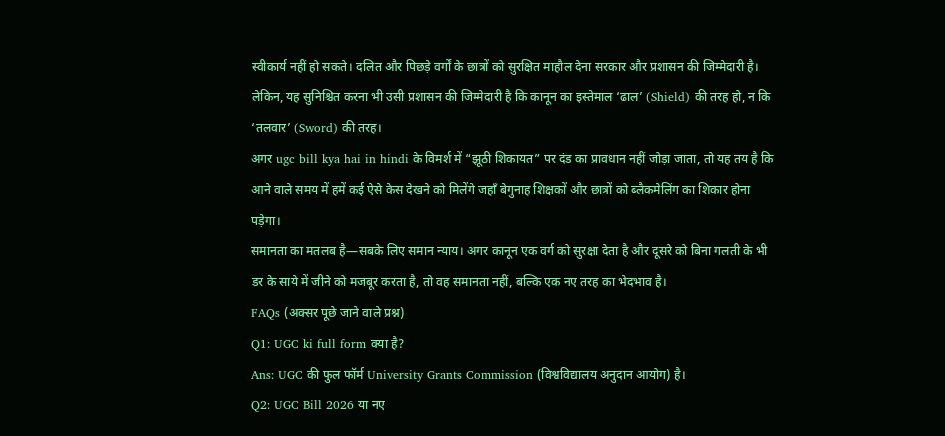स्वीकार्य नहीं हो सकते। दलित और पिछड़े वर्गों के छात्रों को सुरक्षित माहौल देना सरकार और प्रशासन की जिम्मेदारी है। लेकिन, यह सुनिश्चित करना भी उसी प्रशासन की जिम्मेदारी है कि कानून का इस्तेमाल ‘ढाल’ (Shield) की तरह हो, न कि ‘तलवार’ (Sword) की तरह।
अगर ugc bill kya hai in hindi के विमर्श में “झूठी शिकायत” पर दंड का प्रावधान नहीं जोड़ा जाता, तो यह तय है कि आने वाले समय में हमें कई ऐसे केस देखने को मिलेंगे जहाँ बेगुनाह शिक्षकों और छात्रों को ब्लैकमेलिंग का शिकार होना पड़ेगा।
समानता का मतलब है—सबके लिए समान न्याय। अगर कानून एक वर्ग को सुरक्षा देता है और दूसरे को बिना गलती के भी डर के साये में जीने को मजबूर करता है, तो वह समानता नहीं, बल्कि एक नए तरह का भेदभाव है।
FAQs (अक्सर पूछे जाने वाले प्रश्न)
Q1: UGC ki full form क्या है?
Ans: UGC की फुल फॉर्म University Grants Commission (विश्वविद्यालय अनुदान आयोग) है।
Q2: UGC Bill 2026 या नए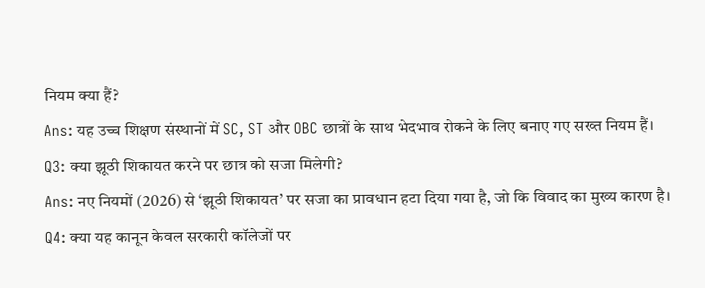नियम क्या हैं?
Ans: यह उच्च शिक्षण संस्थानों में SC, ST और OBC छात्रों के साथ भेदभाव रोकने के लिए बनाए गए सख्त नियम हैं।
Q3: क्या झूठी शिकायत करने पर छात्र को सजा मिलेगी?
Ans: नए नियमों (2026) से ‘झूठी शिकायत’ पर सजा का प्रावधान हटा दिया गया है, जो कि विवाद का मुख्य कारण है।
Q4: क्या यह कानून केवल सरकारी कॉलेजों पर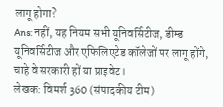लागू होगा?
Ans: नहीं, यह नियम सभी यूनिवर्सिटीज, डीम्ड यूनिवर्सिटीज और एफिलिएटेड कॉलेजों पर लागू होंगे, चाहे वे सरकारी हों या प्राइवेट।
लेखक: विमर्श 360 (संपादकीय टीम)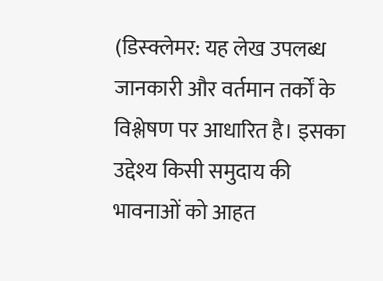(डिस्क्लेमर: यह लेख उपलब्ध जानकारी और वर्तमान तर्कों के विश्लेषण पर आधारित है। इसका उद्देश्य किसी समुदाय की भावनाओं को आहत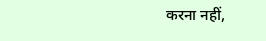करना नहीं,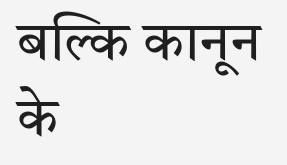बल्कि कानून के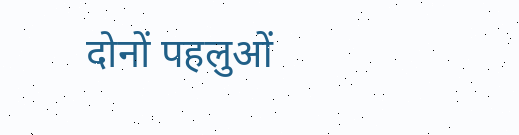दोनों पहलुओं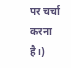पर चर्चा करना है।)